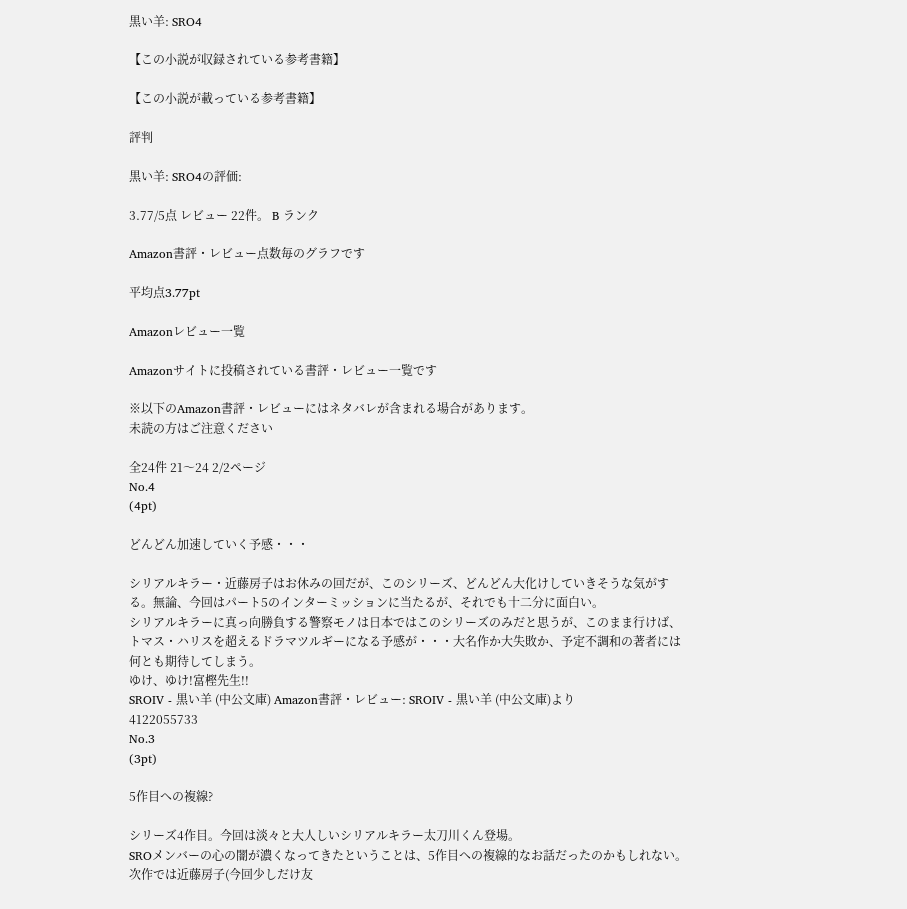黒い羊: SRO4

【この小説が収録されている参考書籍】

【この小説が載っている参考書籍】

評判

黒い羊: SRO4の評価:

3.77/5点 レビュー 22件。 B ランク

Amazon書評・レビュー点数毎のグラフです

平均点3.77pt

Amazonレビュー一覧

Amazonサイトに投稿されている書評・レビュー一覧です

※以下のAmazon書評・レビューにはネタバレが含まれる場合があります。
未読の方はご注意ください

全24件 21〜24 2/2ページ
No.4
(4pt)

どんどん加速していく予感・・・

シリアルキラー・近藤房子はお休みの回だが、このシリーズ、どんどん大化けしていきそうな気がする。無論、今回はパート5のインターミッションに当たるが、それでも十二分に面白い。
シリアルキラーに真っ向勝負する警察モノは日本ではこのシリーズのみだと思うが、このまま行けば、トマス・ハリスを超えるドラマツルギーになる予感が・・・大名作か大失敗か、予定不調和の著者には何とも期待してしまう。
ゆけ、ゆけ!富樫先生!!
SROⅣ - 黒い羊 (中公文庫) Amazon書評・レビュー: SROⅣ - 黒い羊 (中公文庫)より
4122055733
No.3
(3pt)

5作目への複線?

シリーズ4作目。今回は淡々と大人しいシリアルキラー太刀川くん登場。
SROメンバーの心の闇が濃くなってきたということは、5作目への複線的なお話だったのかもしれない。
次作では近藤房子(今回少しだけ友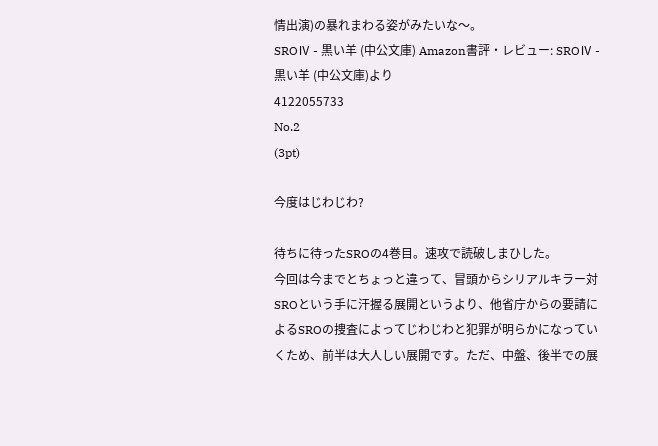情出演)の暴れまわる姿がみたいな〜。
SROⅣ - 黒い羊 (中公文庫) Amazon書評・レビュー: SROⅣ - 黒い羊 (中公文庫)より
4122055733
No.2
(3pt)

今度はじわじわ?

待ちに待ったSROの4巻目。速攻で読破しまひした。
今回は今までとちょっと違って、冒頭からシリアルキラー対SROという手に汗握る展開というより、他省庁からの要請によるSROの捜査によってじわじわと犯罪が明らかになっていくため、前半は大人しい展開です。ただ、中盤、後半での展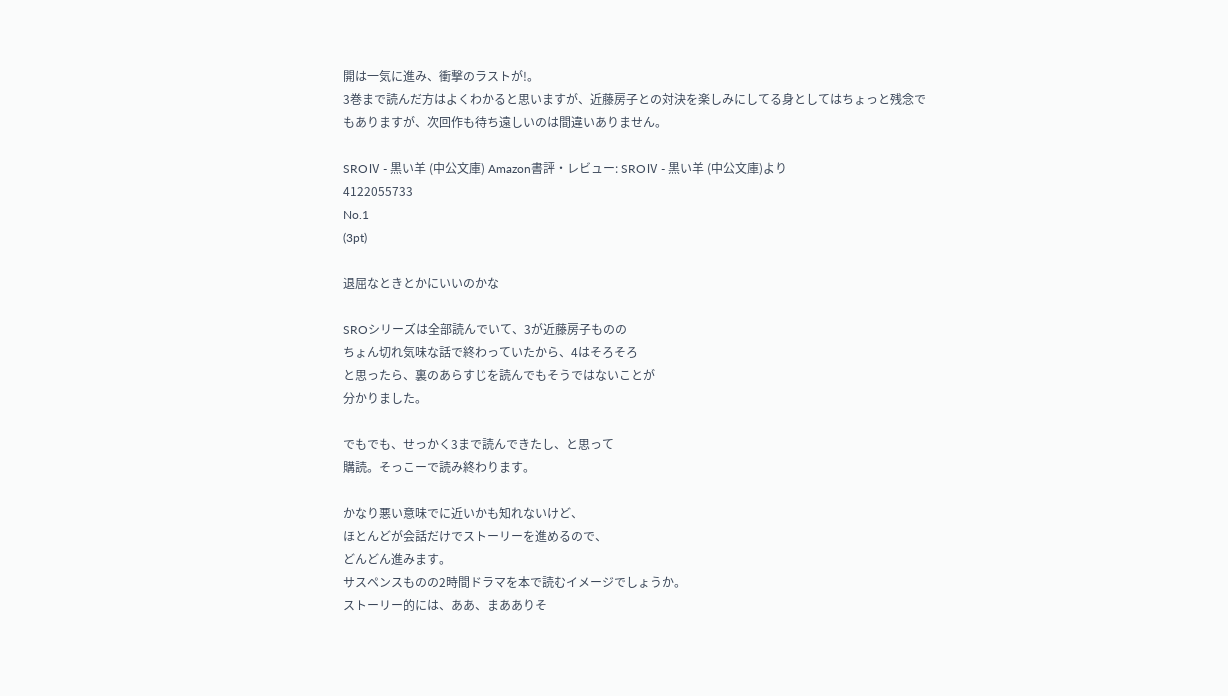開は一気に進み、衝撃のラストが!。
3巻まで読んだ方はよくわかると思いますが、近藤房子との対決を楽しみにしてる身としてはちょっと残念でもありますが、次回作も待ち遠しいのは間違いありません。

SROⅣ - 黒い羊 (中公文庫) Amazon書評・レビュー: SROⅣ - 黒い羊 (中公文庫)より
4122055733
No.1
(3pt)

退屈なときとかにいいのかな

SROシリーズは全部読んでいて、3が近藤房子ものの
ちょん切れ気味な話で終わっていたから、4はそろそろ
と思ったら、裏のあらすじを読んでもそうではないことが
分かりました。

でもでも、せっかく3まで読んできたし、と思って
購読。そっこーで読み終わります。

かなり悪い意味でに近いかも知れないけど、
ほとんどが会話だけでストーリーを進めるので、
どんどん進みます。
サスペンスものの2時間ドラマを本で読むイメージでしょうか。
ストーリー的には、ああ、まあありそ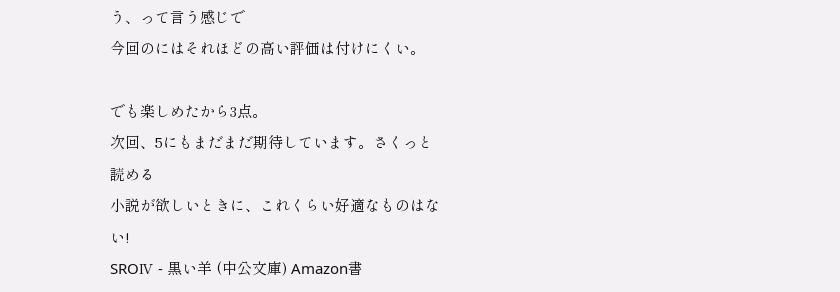う、って言う感じで
今回のにはそれほどの高い評価は付けにくい。

でも楽しめたから3点。
次回、5にもまだまだ期待しています。さくっと読める
小説が欲しいときに、これくらい好適なものはない!
SROⅣ - 黒い羊 (中公文庫) Amazon書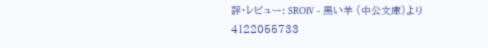評・レビュー: SROⅣ - 黒い羊 (中公文庫)より
4122055733